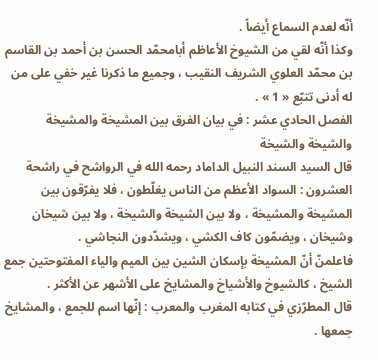أنّه لعدم السماع أيضاً .
وكذا أنّه لقي من الشيوخ الأعاظم أبامحمّد الحسن بن أحمد بن القاسم بن محمّد العلوي الشريف النقيب ، وجميع ما ذكرنا غير خفي على من له أدنى تتبّع « 1 » .
الفصل الحادي عشر : في بيان الفرق بين المشيخة والمشيخة والشيخة والشيخة
قال السيد السند النبيل الداماد رحمه الله في الرواشح في راشحة العشرون : السواد الأعظم من الناس يغلّطون ، فلا يفرّقون بين المشيخة والمشيخة ، ولا بين الشيخة والشيخة ، ولا بين شيخان وشيخان ، ويضمّون كاف الكشي ، ويشدّدون النجاشي .
فاعلمنّ أنّ المشيخة بإسكان الشين بين الميم والياء المفتوحتين جمع الشيخ ، كالشيوخ والأشياخ والمشايخ على الأشهر عن الأكثر .
قال المطرّزي في كتابه المغرب والمعرب : إنّها اسم للجمع ، والمشايخ جمعها .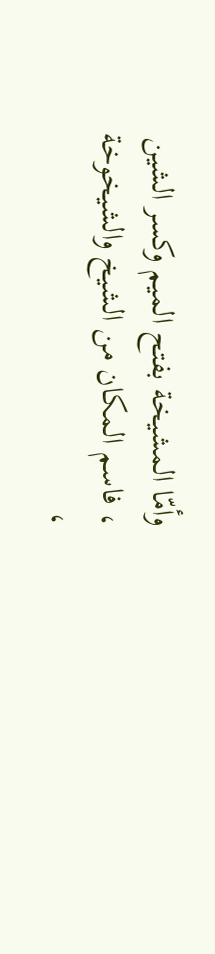وأمّا المشيخة بفتح الميم وكسر الشين ، فاسم المكان من الشيخ والشيخوخة ،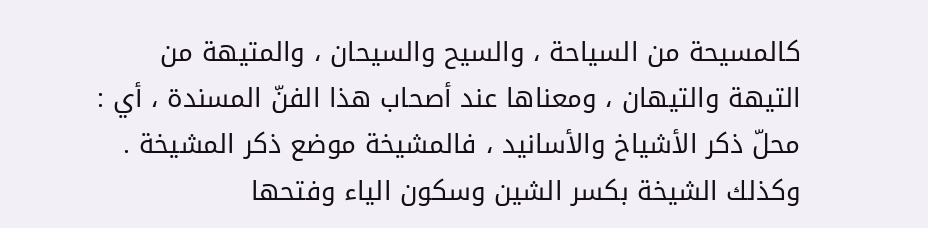كالمسيحة من السياحة ، والسيح والسيحان ، والمتيهة من التيهة والتيهان ، ومعناها عند أصحاب هذا الفنّ المسندة ، أي : محلّ ذكر الأشياخ والأسانيد ، فالمشيخة موضع ذكر المشيخة .
وكذلك الشيخة بكسر الشين وسكون الياء وفتحها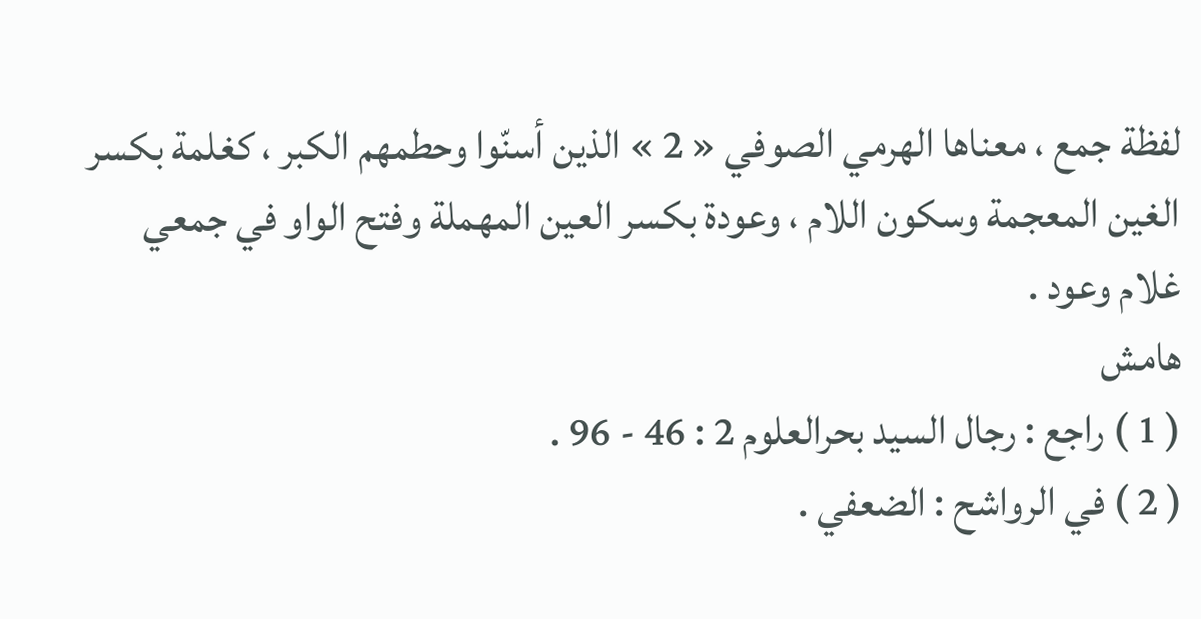لفظة جمع ، معناها الهرمي الصوفي « 2 » الذين أسنّوا وحطمهم الكبر ، كغلمة بكسر الغين المعجمة وسكون اللام ، وعودة بكسر العين المهملة وفتح الواو في جمعي غلام وعود .
هامش
( 1 ) راجع : رجال السيد بحرالعلوم 2 : 46 - 96 .
( 2 ) في الرواشح : الضعفي .